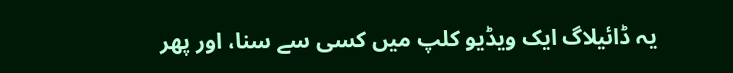یہ ڈائیلاگ ایک ویڈیو کلپ میں کسی سے سنا، اور پھر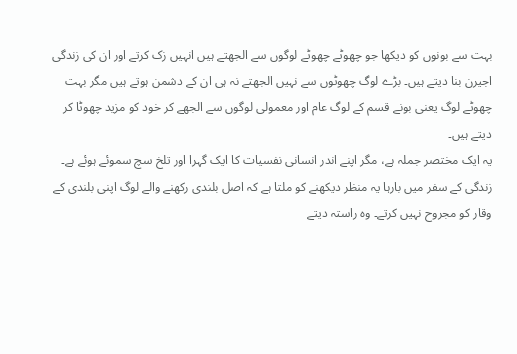بہت سے بونوں کو دیکھا جو چھوٹے چھوٹے لوگوں سے الجھتے ہیں انہیں زک کرتے اور ان کی زندگی اجیرن بنا دیتے ہیں۔ بڑے لوگ چھوٹوں سے نہیں الجھتے نہ ہی ان کے دشمن ہوتے ہیں مگر بہت چھوٹے لوگ یعنی بونے قسم کے لوگ عام اور معمولی لوگوں سے الجھے کر خود کو مزید چھوٹا کر دیتے ہیں۔
یہ ایک مختصر جملہ ہے، مگر اپنے اندر انسانی نفسیات کا ایک گہرا اور تلخ سچ سموئے ہوئے ہے۔ زندگی کے سفر میں بارہا یہ منظر دیکھنے کو ملتا ہے کہ اصل بلندی رکھنے والے لوگ اپنی بلندی کے وقار کو مجروح نہیں کرتے۔ وہ راستہ دیتے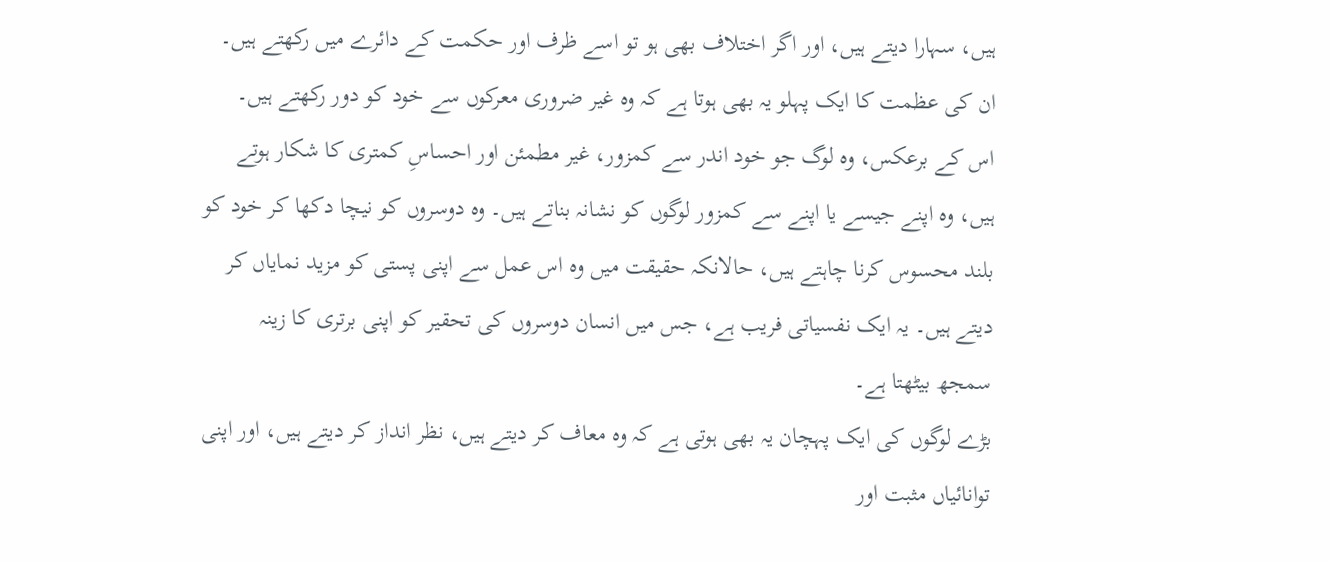ہیں، سہارا دیتے ہیں، اور اگر اختلاف بھی ہو تو اسے ظرف اور حکمت کے دائرے میں رکھتے ہیں۔ ان کی عظمت کا ایک پہلو یہ بھی ہوتا ہے کہ وہ غیر ضروری معرکوں سے خود کو دور رکھتے ہیں۔
اس کے برعکس، وہ لوگ جو خود اندر سے کمزور، غیر مطمئن اور احساسِ کمتری کا شکار ہوتے ہیں، وہ اپنے جیسے یا اپنے سے کمزور لوگوں کو نشانہ بناتے ہیں۔ وہ دوسروں کو نیچا دکھا کر خود کو بلند محسوس کرنا چاہتے ہیں، حالانکہ حقیقت میں وہ اس عمل سے اپنی پستی کو مزید نمایاں کر دیتے ہیں۔ یہ ایک نفسیاتی فریب ہے، جس میں انسان دوسروں کی تحقیر کو اپنی برتری کا زینہ سمجھ بیٹھتا ہے۔
بڑے لوگوں کی ایک پہچان یہ بھی ہوتی ہے کہ وہ معاف کر دیتے ہیں، نظر انداز کر دیتے ہیں، اور اپنی توانائیاں مثبت اور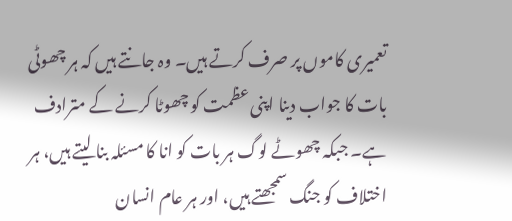تعمیری کاموں پر صرف کرتے ہیں۔ وہ جانتے ہیں کہ ہر چھوٹی بات کا جواب دینا اپنی عظمت کو چھوٹا کرنے کے مترادف ہے۔ جبکہ چھوٹے لوگ ہر بات کو انا کا مسئلہ بنا لیتے ہیں، ہر اختلاف کو جنگ سمجھتے ہیں، اور ہر عام انسان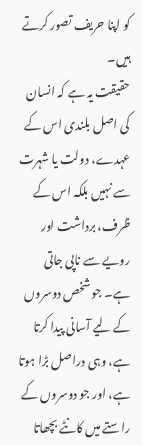کو اپنا حریف تصور کرتے ہیں۔
حقیقت یہ ہے کہ انسان کی اصل بلندی اس کے عہدے، دولت یا شہرت سے نہیں بلکہ اس کے ظرف، برداشت اور رویے سے ناپی جاتی ہے۔ جو شخص دوسروں کے لیے آسانی پیدا کرتا ہے، وہی دراصل بڑا ہوتا ہے، اور جو دوسروں کے راستے میں کانٹے بچھاتا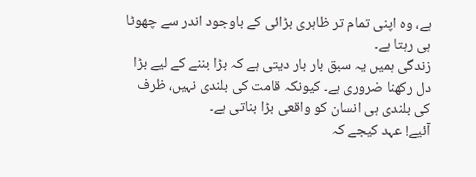ہے، وہ اپنی تمام تر ظاہری بڑائی کے باوجود اندر سے چھوٹا ہی رہتا ہے۔
زندگی ہمیں یہ سبق بار بار دیتی ہے کہ بڑا بننے کے لیے بڑا دل رکھنا ضروری ہے۔ کیونکہ قامت کی بلندی نہیں، ظرف کی بلندی ہی انسان کو واقعی بڑا بناتی ہے۔
آئیے! عہد کیجے کہ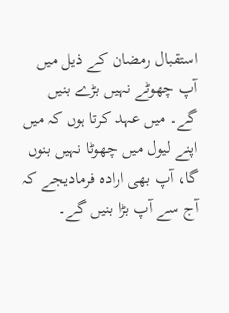استقبال رمضان کے ذیل میں آپ چھوٹے نہیں بڑے بنیں گے۔ میں عہد کرتا ہوں کہ میں اپنے لیول میں چھوٹا نہیں بنوں گا، آپ بھی ارادہ فرمادیجے کہ آج سے آپ بڑا بنیں گے۔